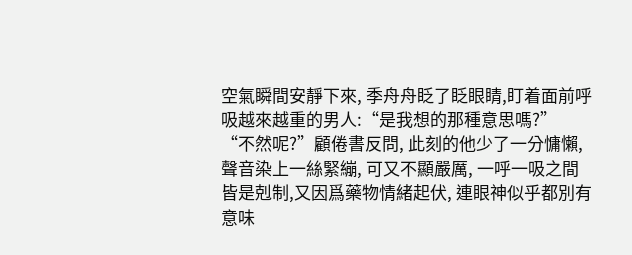空氣瞬間安靜下來, 季舟舟眨了眨眼睛,盯着面前呼吸越來越重的男人:“是我想的那種意思嗎?”
“不然呢?”顧倦書反問, 此刻的他少了一分慵懶, 聲音染上一絲緊繃, 可又不顯嚴厲, 一呼一吸之間皆是剋制,又因爲藥物情緒起伏, 連眼神似乎都別有意味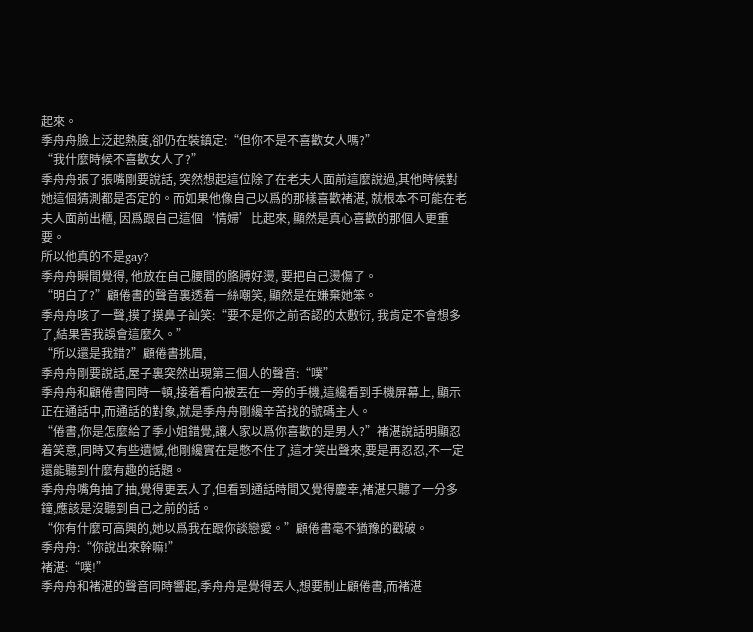起來。
季舟舟臉上泛起熱度,卻仍在裝鎮定:“但你不是不喜歡女人嗎?”
“我什麼時候不喜歡女人了?”
季舟舟張了張嘴剛要說話, 突然想起這位除了在老夫人面前這麼說過,其他時候對她這個猜測都是否定的。而如果他像自己以爲的那樣喜歡褚湛, 就根本不可能在老夫人面前出櫃, 因爲跟自己這個‘情婦’比起來, 顯然是真心喜歡的那個人更重要。
所以他真的不是gay?
季舟舟瞬間覺得, 他放在自己腰間的胳膊好燙, 要把自己燙傷了。
“明白了?”顧倦書的聲音裏透着一絲嘲笑, 顯然是在嫌棄她笨。
季舟舟咳了一聲,摸了摸鼻子訕笑:“要不是你之前否認的太敷衍, 我肯定不會想多了,結果害我誤會這麼久。”
“所以還是我錯?”顧倦書挑眉,
季舟舟剛要說話,屋子裏突然出現第三個人的聲音:“噗”
季舟舟和顧倦書同時一頓,接着看向被丟在一旁的手機,這纔看到手機屏幕上, 顯示正在通話中,而通話的對象,就是季舟舟剛纔辛苦找的號碼主人。
“倦書,你是怎麼給了季小姐錯覺,讓人家以爲你喜歡的是男人?”褚湛說話明顯忍着笑意,同時又有些遺憾,他剛纔實在是憋不住了,這才笑出聲來,要是再忍忍,不一定還能聽到什麼有趣的話題。
季舟舟嘴角抽了抽,覺得更丟人了,但看到通話時間又覺得慶幸,褚湛只聽了一分多鐘,應該是沒聽到自己之前的話。
“你有什麼可高興的,她以爲我在跟你談戀愛。”顧倦書毫不猶豫的戳破。
季舟舟:“你說出來幹嘛!”
褚湛:“噗!”
季舟舟和褚湛的聲音同時響起,季舟舟是覺得丟人,想要制止顧倦書,而褚湛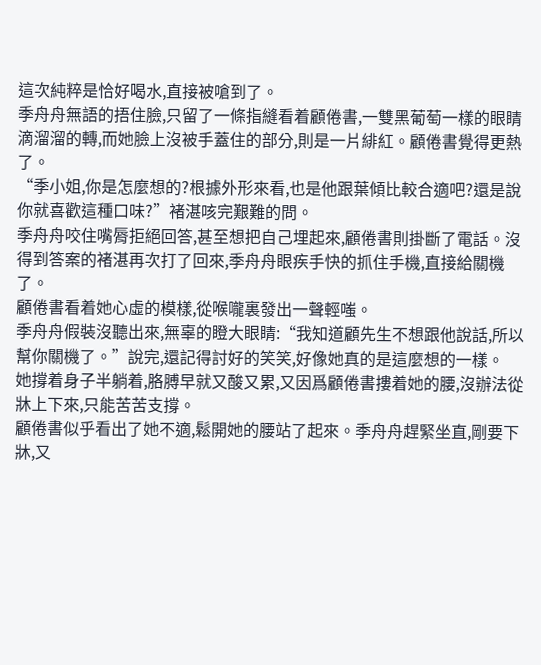這次純粹是恰好喝水,直接被嗆到了。
季舟舟無語的捂住臉,只留了一條指縫看着顧倦書,一雙黑葡萄一樣的眼睛滴溜溜的轉,而她臉上沒被手蓋住的部分,則是一片緋紅。顧倦書覺得更熱了。
“季小姐,你是怎麼想的?根據外形來看,也是他跟葉傾比較合適吧?還是說你就喜歡這種口味?”褚湛咳完艱難的問。
季舟舟咬住嘴脣拒絕回答,甚至想把自己埋起來,顧倦書則掛斷了電話。沒得到答案的褚湛再次打了回來,季舟舟眼疾手快的抓住手機,直接給關機了。
顧倦書看着她心虛的模樣,從喉嚨裏發出一聲輕嗤。
季舟舟假裝沒聽出來,無辜的瞪大眼睛:“我知道顧先生不想跟他說話,所以幫你關機了。”說完,還記得討好的笑笑,好像她真的是這麼想的一樣。
她撐着身子半躺着,胳膊早就又酸又累,又因爲顧倦書摟着她的腰,沒辦法從牀上下來,只能苦苦支撐。
顧倦書似乎看出了她不適,鬆開她的腰站了起來。季舟舟趕緊坐直,剛要下牀,又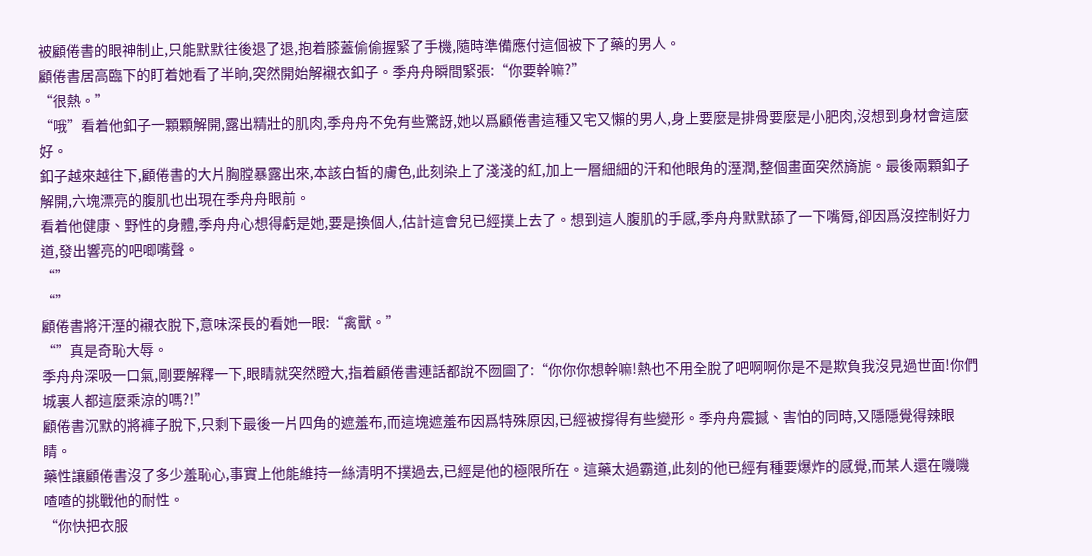被顧倦書的眼神制止,只能默默往後退了退,抱着膝蓋偷偷握緊了手機,隨時準備應付這個被下了藥的男人。
顧倦書居高臨下的盯着她看了半晌,突然開始解襯衣釦子。季舟舟瞬間緊張:“你要幹嘛?”
“很熱。”
“哦”看着他釦子一顆顆解開,露出精壯的肌肉,季舟舟不免有些驚訝,她以爲顧倦書這種又宅又懶的男人,身上要麼是排骨要麼是小肥肉,沒想到身材會這麼好。
釦子越來越往下,顧倦書的大片胸膛暴露出來,本該白皙的膚色,此刻染上了淺淺的紅,加上一層細細的汗和他眼角的溼潤,整個畫面突然旖旎。最後兩顆釦子解開,六塊漂亮的腹肌也出現在季舟舟眼前。
看着他健康、野性的身體,季舟舟心想得虧是她,要是換個人,估計這會兒已經撲上去了。想到這人腹肌的手感,季舟舟默默舔了一下嘴脣,卻因爲沒控制好力道,發出響亮的吧唧嘴聲。
“”
“”
顧倦書將汗溼的襯衣脫下,意味深長的看她一眼:“禽獸。”
“”真是奇恥大辱。
季舟舟深吸一口氣,剛要解釋一下,眼睛就突然瞪大,指着顧倦書連話都說不囫圇了:“你你你想幹嘛!熱也不用全脫了吧啊啊你是不是欺負我沒見過世面!你們城裏人都這麼乘涼的嗎?!”
顧倦書沉默的將褲子脫下,只剩下最後一片四角的遮羞布,而這塊遮羞布因爲特殊原因,已經被撐得有些變形。季舟舟震撼、害怕的同時,又隱隱覺得辣眼睛。
藥性讓顧倦書沒了多少羞恥心,事實上他能維持一絲清明不撲過去,已經是他的極限所在。這藥太過霸道,此刻的他已經有種要爆炸的感覺,而某人還在嘰嘰喳喳的挑戰他的耐性。
“你快把衣服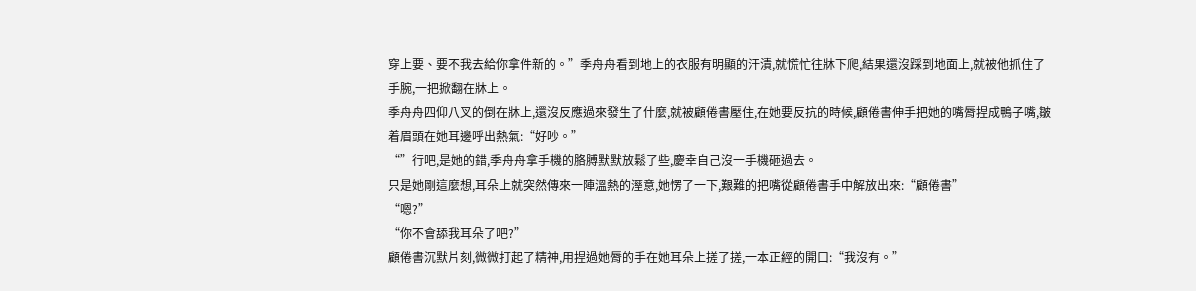穿上要、要不我去給你拿件新的。”季舟舟看到地上的衣服有明顯的汗漬,就慌忙往牀下爬,結果還沒踩到地面上,就被他抓住了手腕,一把掀翻在牀上。
季舟舟四仰八叉的倒在牀上,還沒反應過來發生了什麼,就被顧倦書壓住,在她要反抗的時候,顧倦書伸手把她的嘴脣捏成鴨子嘴,皺着眉頭在她耳邊呼出熱氣:“好吵。”
“”行吧,是她的錯,季舟舟拿手機的胳膊默默放鬆了些,慶幸自己沒一手機砸過去。
只是她剛這麼想,耳朵上就突然傳來一陣溫熱的溼意,她愣了一下,艱難的把嘴從顧倦書手中解放出來:“顧倦書”
“嗯?”
“你不會舔我耳朵了吧?”
顧倦書沉默片刻,微微打起了精神,用捏過她脣的手在她耳朵上搓了搓,一本正經的開口:“我沒有。”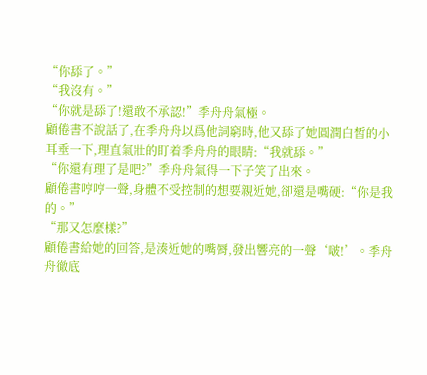“你舔了。”
“我沒有。”
“你就是舔了!還敢不承認!”季舟舟氣極。
顧倦書不說話了,在季舟舟以爲他詞窮時,他又舔了她圓潤白皙的小耳垂一下,理直氣壯的盯着季舟舟的眼睛:“我就舔。”
“你還有理了是吧?”季舟舟氣得一下子笑了出來。
顧倦書哼哼一聲,身體不受控制的想要親近她,卻還是嘴硬:“你是我的。”
“那又怎麼樣?”
顧倦書給她的回答,是湊近她的嘴脣,發出響亮的一聲‘啵!’。季舟舟徹底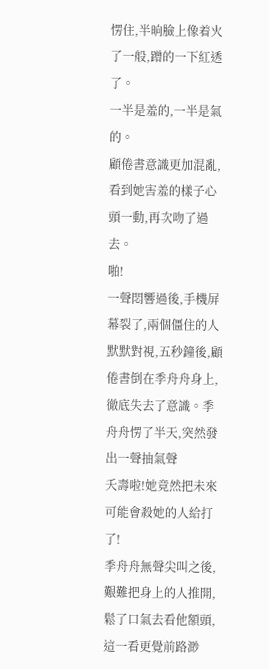愣住,半晌臉上像着火了一般,蹭的一下紅透了。
一半是羞的,一半是氣的。
顧倦書意識更加混亂,看到她害羞的樣子心頭一動,再次吻了過去。
啪!
一聲悶響過後,手機屏幕裂了,兩個僵住的人默默對視,五秒鐘後,顧倦書倒在季舟舟身上,徹底失去了意識。季舟舟愣了半天,突然發出一聲抽氣聲
夭壽啦!她竟然把未來可能會殺她的人給打了!
季舟舟無聲尖叫之後,艱難把身上的人推開,鬆了口氣去看他額頭,這一看更覺前路渺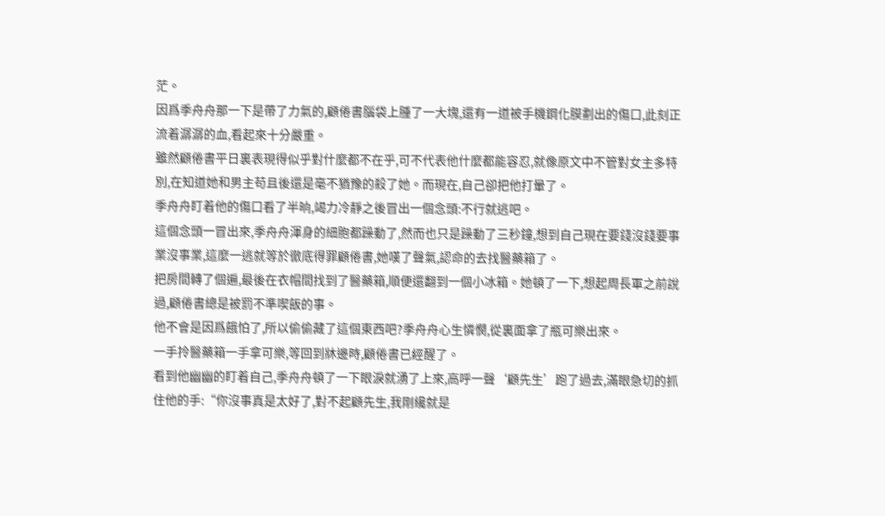茫。
因爲季舟舟那一下是帶了力氣的,顧倦書腦袋上腫了一大塊,還有一道被手機鋼化膜劃出的傷口,此刻正流着潺潺的血,看起來十分嚴重。
雖然顧倦書平日裏表現得似乎對什麼都不在乎,可不代表他什麼都能容忍,就像原文中不管對女主多特別,在知道她和男主苟且後還是毫不猶豫的殺了她。而現在,自己卻把他打暈了。
季舟舟盯着他的傷口看了半晌,竭力冷靜之後冒出一個念頭:不行就逃吧。
這個念頭一冒出來,季舟舟渾身的細胞都躁動了,然而也只是躁動了三秒鐘,想到自己現在要錢沒錢要事業沒事業,這麼一逃就等於徹底得罪顧倦書,她嘆了聲氣,認命的去找醫藥箱了。
把房間轉了個遍,最後在衣帽間找到了醫藥箱,順便還翻到一個小冰箱。她頓了一下,想起周長軍之前說過,顧倦書總是被罰不準喫飯的事。
他不會是因爲餓怕了,所以偷偷藏了這個東西吧?季舟舟心生憐憫,從裏面拿了瓶可樂出來。
一手拎醫藥箱一手拿可樂,等回到牀邊時,顧倦書已經醒了。
看到他幽幽的盯着自己,季舟舟頓了一下眼淚就湧了上來,高呼一聲‘顧先生’跑了過去,滿眼急切的抓住他的手:“你沒事真是太好了,對不起顧先生,我剛纔就是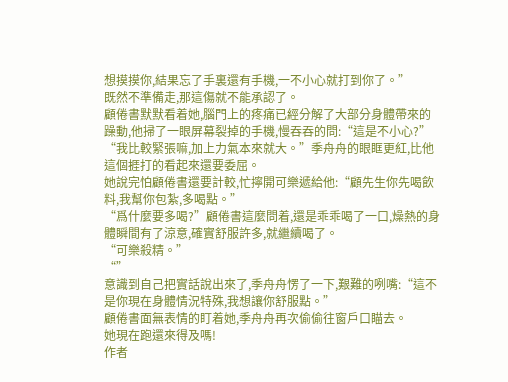想摸摸你,結果忘了手裏還有手機,一不小心就打到你了。”
既然不準備走,那這傷就不能承認了。
顧倦書默默看着她,腦門上的疼痛已經分解了大部分身體帶來的躁動,他掃了一眼屏幕裂掉的手機,慢吞吞的問:“這是不小心?”
“我比較緊張嘛,加上力氣本來就大。”季舟舟的眼眶更紅,比他這個捱打的看起來還要委屈。
她說完怕顧倦書還要計較,忙擰開可樂遞給他:“顧先生你先喝飲料,我幫你包紮,多喝點。”
“爲什麼要多喝?”顧倦書這麼問着,還是乖乖喝了一口,燥熱的身體瞬間有了涼意,確實舒服許多,就繼續喝了。
“可樂殺精。”
“”
意識到自己把實話說出來了,季舟舟愣了一下,艱難的咧嘴:“這不是你現在身體情況特殊,我想讓你舒服點。”
顧倦書面無表情的盯着她,季舟舟再次偷偷往窗戶口瞄去。
她現在跑還來得及嗎!
作者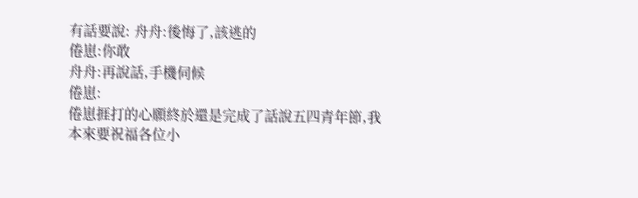有話要說: 舟舟:後悔了,該逃的
倦崽:你敢
舟舟:再說話,手機伺候
倦崽:
倦崽捱打的心願終於還是完成了話說五四青年節,我本來要祝福各位小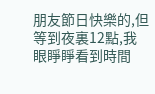朋友節日快樂的,但等到夜裏12點,我眼睜睜看到時間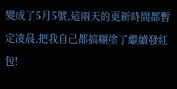變成了5月5號,這兩天的更新時間都暫定凌晨,把我自己都搞糊塗了繼續發紅包!